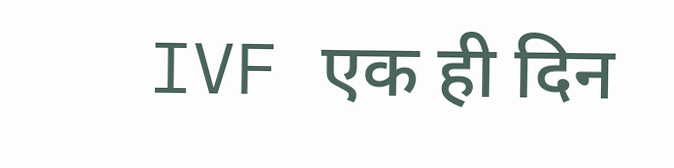IVF एक ही दिन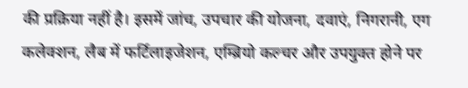की प्रक्रिया नहीं है। इसमें जांच, उपचार की योजना, दवाएं, निगरानी, एग कलेक्शन, लैब में फर्टिलाइजेशन, एम्ब्रियो कल्चर और उपयुक्त होने पर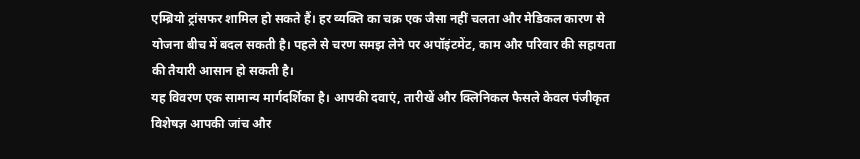एम्ब्रियो ट्रांसफर शामिल हो सकते हैं। हर व्यक्ति का चक्र एक जैसा नहीं चलता और मेडिकल कारण से योजना बीच में बदल सकती है। पहले से चरण समझ लेने पर अपॉइंटमेंट, काम और परिवार की सहायता की तैयारी आसान हो सकती है।
यह विवरण एक सामान्य मार्गदर्शिका है। आपकी दवाएं, तारीखें और क्लिनिकल फैसले केवल पंजीकृत विशेषज्ञ आपकी जांच और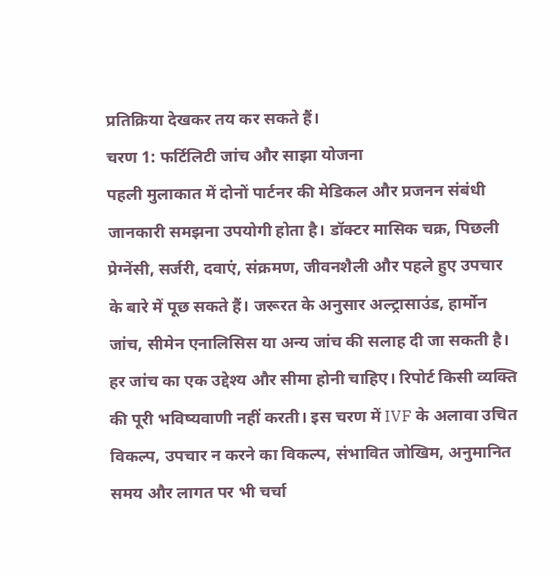प्रतिक्रिया देखकर तय कर सकते हैं।
चरण 1: फर्टिलिटी जांच और साझा योजना
पहली मुलाकात में दोनों पार्टनर की मेडिकल और प्रजनन संबंधी जानकारी समझना उपयोगी होता है। डॉक्टर मासिक चक्र, पिछली प्रेग्नेंसी, सर्जरी, दवाएं, संक्रमण, जीवनशैली और पहले हुए उपचार के बारे में पूछ सकते हैं। जरूरत के अनुसार अल्ट्रासाउंड, हार्मोन जांच, सीमेन एनालिसिस या अन्य जांच की सलाह दी जा सकती है।
हर जांच का एक उद्देश्य और सीमा होनी चाहिए। रिपोर्ट किसी व्यक्ति की पूरी भविष्यवाणी नहीं करती। इस चरण में IVF के अलावा उचित विकल्प, उपचार न करने का विकल्प, संभावित जोखिम, अनुमानित समय और लागत पर भी चर्चा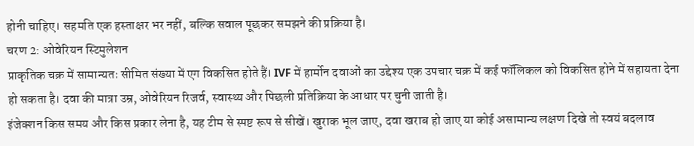होनी चाहिए। सहमति एक हस्ताक्षर भर नहीं, बल्कि सवाल पूछकर समझने की प्रक्रिया है।
चरण 2: ओवेरियन स्टिमुलेशन
प्राकृतिक चक्र में सामान्यतः सीमित संख्या में एग विकसित होते हैं। IVF में हार्मोन दवाओं का उद्देश्य एक उपचार चक्र में कई फॉलिकल को विकसित होने में सहायता देना हो सकता है। दवा की मात्रा उम्र, ओवेरियन रिजर्व, स्वास्थ्य और पिछली प्रतिक्रिया के आधार पर चुनी जाती है।
इंजेक्शन किस समय और किस प्रकार लेना है, यह टीम से स्पष्ट रूप से सीखें। खुराक भूल जाए, दवा खराब हो जाए या कोई असामान्य लक्षण दिखे तो स्वयं बदलाव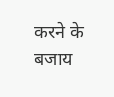करने के बजाय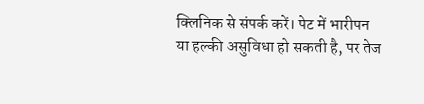क्लिनिक से संपर्क करें। पेट में भारीपन या हल्की असुविधा हो सकती है, पर तेज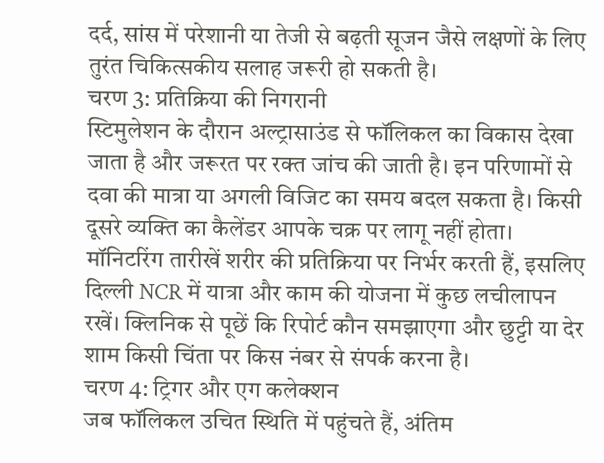दर्द, सांस में परेशानी या तेजी से बढ़ती सूजन जैसे लक्षणों के लिए तुरंत चिकित्सकीय सलाह जरूरी हो सकती है।
चरण 3: प्रतिक्रिया की निगरानी
स्टिमुलेशन के दौरान अल्ट्रासाउंड से फॉलिकल का विकास देखा जाता है और जरूरत पर रक्त जांच की जाती है। इन परिणामों से दवा की मात्रा या अगली विजिट का समय बदल सकता है। किसी दूसरे व्यक्ति का कैलेंडर आपके चक्र पर लागू नहीं होता।
मॉनिटरिंग तारीखें शरीर की प्रतिक्रिया पर निर्भर करती हैं, इसलिए दिल्ली NCR में यात्रा और काम की योजना में कुछ लचीलापन रखें। क्लिनिक से पूछें कि रिपोर्ट कौन समझाएगा और छुट्टी या देर शाम किसी चिंता पर किस नंबर से संपर्क करना है।
चरण 4: ट्रिगर और एग कलेक्शन
जब फॉलिकल उचित स्थिति में पहुंचते हैं, अंतिम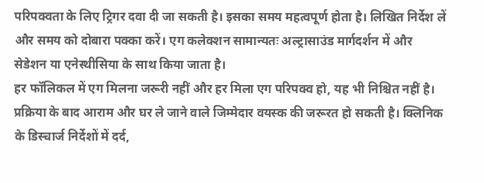परिपक्वता के लिए ट्रिगर दवा दी जा सकती है। इसका समय महत्वपूर्ण होता है। लिखित निर्देश लें और समय को दोबारा पक्का करें। एग कलेक्शन सामान्यतः अल्ट्रासाउंड मार्गदर्शन में और सेडेशन या एनेस्थीसिया के साथ किया जाता है।
हर फॉलिकल में एग मिलना जरूरी नहीं और हर मिला एग परिपक्व हो, यह भी निश्चित नहीं है। प्रक्रिया के बाद आराम और घर ले जाने वाले जिम्मेदार वयस्क की जरूरत हो सकती है। क्लिनिक के डिस्चार्ज निर्देशों में दर्द,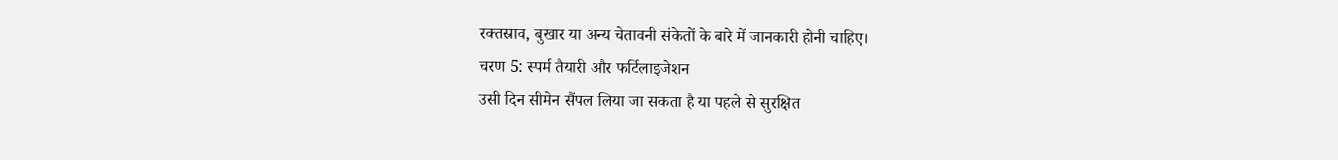रक्तस्राव, बुखार या अन्य चेतावनी संकेतों के बारे में जानकारी होनी चाहिए।
चरण 5: स्पर्म तैयारी और फर्टिलाइजेशन
उसी दिन सीमेन सैंपल लिया जा सकता है या पहले से सुरक्षित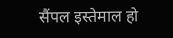सैंपल इस्तेमाल हो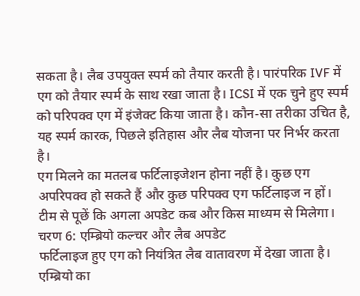सकता है। लैब उपयुक्त स्पर्म को तैयार करती है। पारंपरिक IVF में एग को तैयार स्पर्म के साथ रखा जाता है। ICSI में एक चुने हुए स्पर्म को परिपक्व एग में इंजेक्ट किया जाता है। कौन-सा तरीका उचित है, यह स्पर्म कारक, पिछले इतिहास और लैब योजना पर निर्भर करता है।
एग मिलने का मतलब फर्टिलाइजेशन होना नहीं है। कुछ एग अपरिपक्व हो सकते हैं और कुछ परिपक्व एग फर्टिलाइज न हों। टीम से पूछें कि अगला अपडेट कब और किस माध्यम से मिलेगा।
चरण 6: एम्ब्रियो कल्चर और लैब अपडेट
फर्टिलाइज हुए एग को नियंत्रित लैब वातावरण में देखा जाता है। एम्ब्रियो का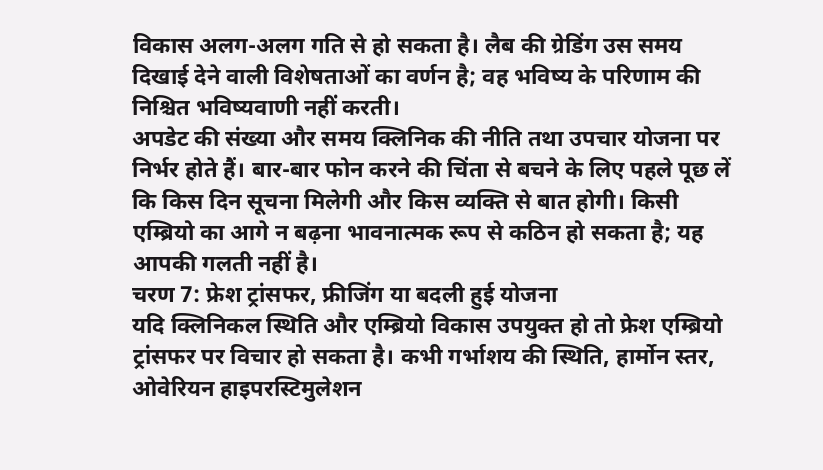विकास अलग-अलग गति से हो सकता है। लैब की ग्रेडिंग उस समय दिखाई देने वाली विशेषताओं का वर्णन है; वह भविष्य के परिणाम की निश्चित भविष्यवाणी नहीं करती।
अपडेट की संख्या और समय क्लिनिक की नीति तथा उपचार योजना पर निर्भर होते हैं। बार-बार फोन करने की चिंता से बचने के लिए पहले पूछ लें कि किस दिन सूचना मिलेगी और किस व्यक्ति से बात होगी। किसी एम्ब्रियो का आगे न बढ़ना भावनात्मक रूप से कठिन हो सकता है; यह आपकी गलती नहीं है।
चरण 7: फ्रेश ट्रांसफर, फ्रीजिंग या बदली हुई योजना
यदि क्लिनिकल स्थिति और एम्ब्रियो विकास उपयुक्त हो तो फ्रेश एम्ब्रियो ट्रांसफर पर विचार हो सकता है। कभी गर्भाशय की स्थिति, हार्मोन स्तर, ओवेरियन हाइपरस्टिमुलेशन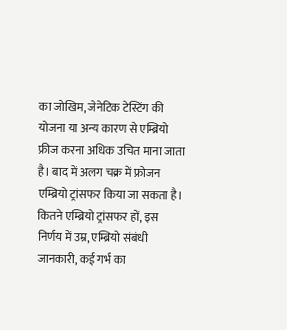का जोखिम, जेनेटिक टेस्टिंग की योजना या अन्य कारण से एम्ब्रियो फ्रीज करना अधिक उचित माना जाता है। बाद में अलग चक्र में फ्रोजन एम्ब्रियो ट्रांसफर किया जा सकता है।
कितने एम्ब्रियो ट्रांसफर हों, इस निर्णय में उम्र, एम्ब्रियो संबंधी जानकारी, कई गर्भ का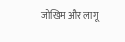जोखिम और लागू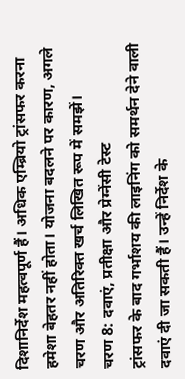दिशानिर्देश महत्वपूर्ण हैं। अधिक एम्ब्रियो ट्रांसफर करना हमेशा बेहतर नहीं होता। योजना बदलने पर कारण, अगले चरण और अतिरिक्त खर्च लिखित रूप में समझें।
चरण 8: दवाएं, प्रतीक्षा और प्रेग्नेंसी टेस्ट
ट्रांसफर के बाद गर्भाशय की लाइनिंग को समर्थन देने वाली दवाएं दी जा सकती हैं। उन्हें निर्देश के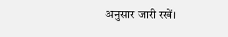अनुसार जारी रखें।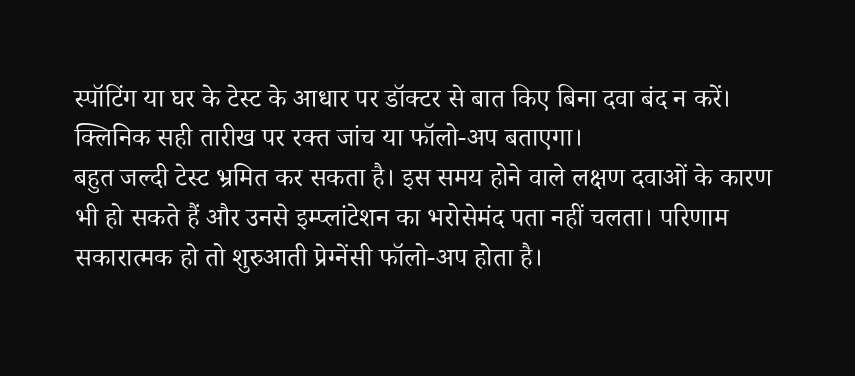स्पॉटिंग या घर के टेस्ट के आधार पर डॉक्टर से बात किए बिना दवा बंद न करें। क्लिनिक सही तारीख पर रक्त जांच या फॉलो-अप बताएगा।
बहुत जल्दी टेस्ट भ्रमित कर सकता है। इस समय होने वाले लक्षण दवाओं के कारण भी हो सकते हैं और उनसे इम्प्लांटेशन का भरोसेमंद पता नहीं चलता। परिणाम सकारात्मक हो तो शुरुआती प्रेग्नेंसी फॉलो-अप होता है।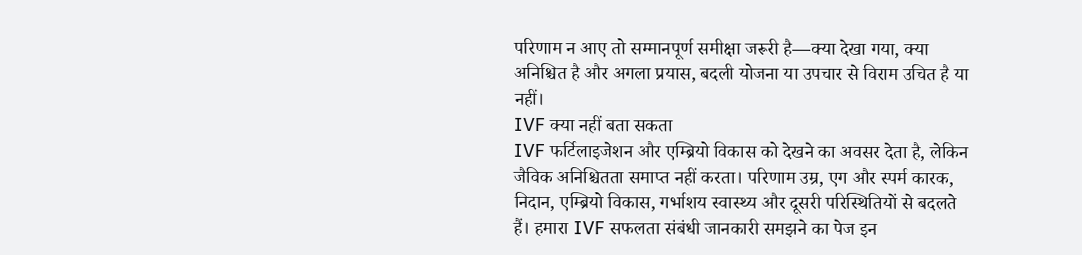परिणाम न आए तो सम्मानपूर्ण समीक्षा जरूरी है—क्या देखा गया, क्या अनिश्चित है और अगला प्रयास, बदली योजना या उपचार से विराम उचित है या नहीं।
IVF क्या नहीं बता सकता
IVF फर्टिलाइजेशन और एम्ब्रियो विकास को देखने का अवसर देता है, लेकिन जैविक अनिश्चितता समाप्त नहीं करता। परिणाम उम्र, एग और स्पर्म कारक, निदान, एम्ब्रियो विकास, गर्भाशय स्वास्थ्य और दूसरी परिस्थितियों से बदलते हैं। हमारा IVF सफलता संबंधी जानकारी समझने का पेज इन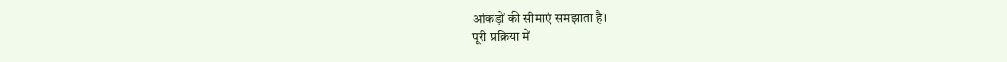आंकड़ों की सीमाएं समझाता है।
पूरी प्रक्रिया में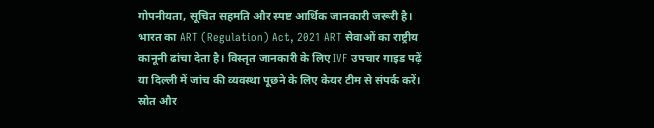गोपनीयता, सूचित सहमति और स्पष्ट आर्थिक जानकारी जरूरी है। भारत का ART (Regulation) Act, 2021 ART सेवाओं का राष्ट्रीय कानूनी ढांचा देता है। विस्तृत जानकारी के लिए IVF उपचार गाइड पढ़ें या दिल्ली में जांच की व्यवस्था पूछने के लिए केयर टीम से संपर्क करें।
स्रोत और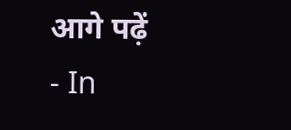आगे पढ़ें
- In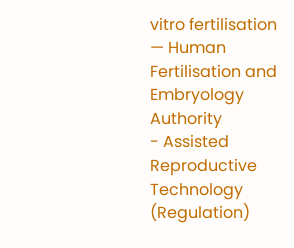vitro fertilisation — Human Fertilisation and Embryology Authority
- Assisted Reproductive Technology (Regulation)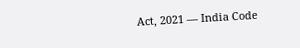Act, 2021 — India Code